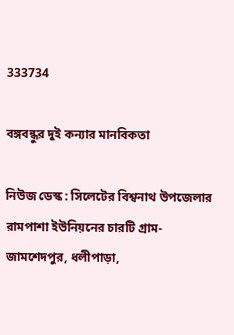333734

বঙ্গবন্ধুর দুই কন্যার মানবিকতা

নিউজ ডেস্ক : সিলেটের বিশ্বনাথ উপজেলার রামপাশা ইউনিয়নের চারটি গ্রাম- জামশেদপুর, ধলীপাড়া,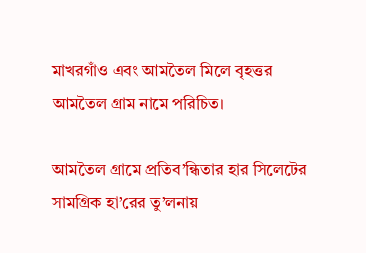মাখরগাঁও এবং আমতৈল মিলে বৃহত্তর আমতৈল গ্রাম নামে পরিচিত।

আমতৈল গ্রামে প্রতিব’ন্ধিতার হার সিলেটের সামগ্রিক হা’রের তু’লনায়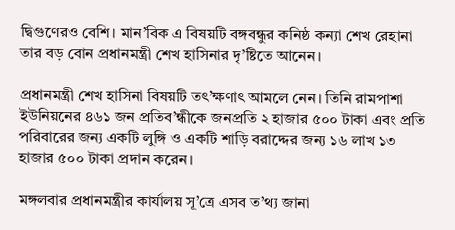দ্বিগুণেরও বেশি। মান’বিক এ বিষয়টি বঙ্গবন্ধুর কনিষ্ঠ কন্যা শেখ রেহানা তার বড় বোন প্রধানমন্ত্রী শেখ হাসিনার দৃ’ষ্টিতে আনেন।

প্রধানমন্ত্রী শেখ হাসিনা বিষয়টি তৎ’ক্ষণাৎ আমলে নেন। তিনি রামপাশা ইউনিয়নের ৪৬১ জন প্রতিব’ন্ধীকে জনপ্রতি ২ হাজার ৫০০ টাকা এবং প্রতি পরিবারের জন্য একটি লুঙ্গি ও একটি শাড়ি বরাদ্দের জন্য ১৬ লাখ ১৩ হাজার ৫০০ টাকা প্রদান করেন।

মঙ্গলবার প্রধানমন্ত্রীর কার্যালয় সূ’ত্রে এসব ত’থ্য জানা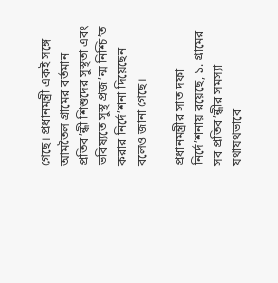গেছে। প্রধানমন্ত্রী একই সঙ্গে আমতৈল গ্রামের বর্তমান প্রতিব’ন্ধী শিশুদের সুস্থতা এবং ভবিষ্যতে সুস্থ প্রজ’ন্ম নিশ্চি’ত করার নির্দে’শনা দিয়েছেন বলেও জানা গেছে।

প্রধানমন্ত্রীর সাত দফা নির্দে’শনায় রয়েছে, ১. গ্রামের সব প্রতিব’ন্ধীর সমস্যা যথাযথভাবে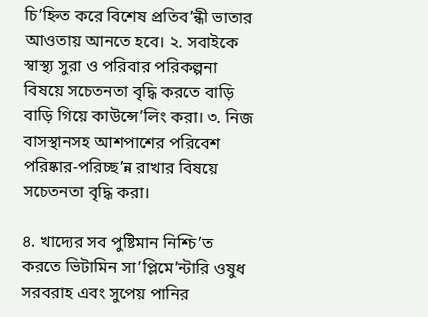চি’হ্নিত করে বিশেষ প্রতিব’ন্ধী ভাতার আওতায় আনতে হবে। ২. সবাইকে স্বাস্থ্য সুরা ও পরিবার পরিকল্পনা বিষয়ে সচেতনতা বৃদ্ধি করতে বাড়ি বাড়ি গিয়ে কাউন্সে’লিং করা। ৩. নিজ বাসস্থানসহ আশপাশের পরিবেশ পরিষ্কার-পরিচ্ছ’ন্ন রাখার বিষয়ে সচেতনতা বৃদ্ধি করা।

৪. খাদ্যের সব পুষ্টিমান নিশ্চি’ত করতে ভিটামিন সা’প্লিমে’ন্টারি ওষুধ সরবরাহ এবং সুপেয় পানির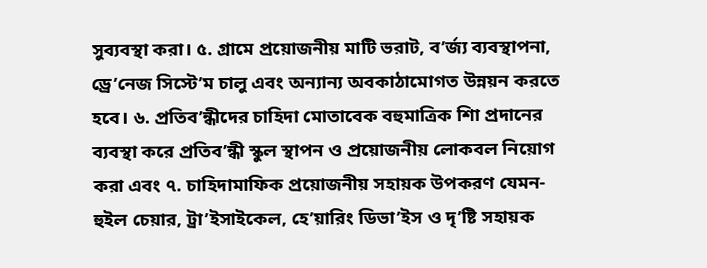সুব্যবস্থা করা। ৫. গ্রামে প্রয়োজনীয় মাটি ভরাট, ব’র্জ্য ব্যবস্থাপনা, ড্রে’নেজ সিস্টে’ম চালু এবং অন্যান্য অবকাঠামোগত উন্নয়ন করতে হবে। ৬. প্রতিব’ন্ধীদের চাহিদা মোতাবেক বহুমাত্রিক শিা প্রদানের ব্যবস্থা করে প্রতিব’ন্ধী স্কুল স্থাপন ও প্রয়োজনীয় লোকবল নিয়োগ করা এবং ৭. চাহিদামাফিক প্রয়োজনীয় সহায়ক উপকরণ যেমন- হুইল চেয়ার, ট্রা’ইসাইকেল, হে’য়ারিং ডিভা’ইস ও দৃ’ষ্টি সহায়ক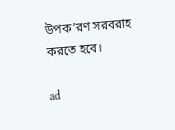উপক’রণ সরবরাহ করতে হবে।

ad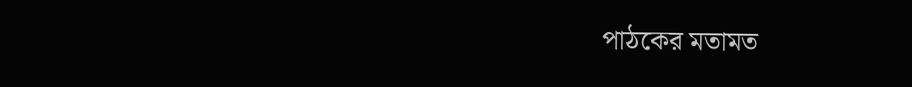পাঠকের মতামত